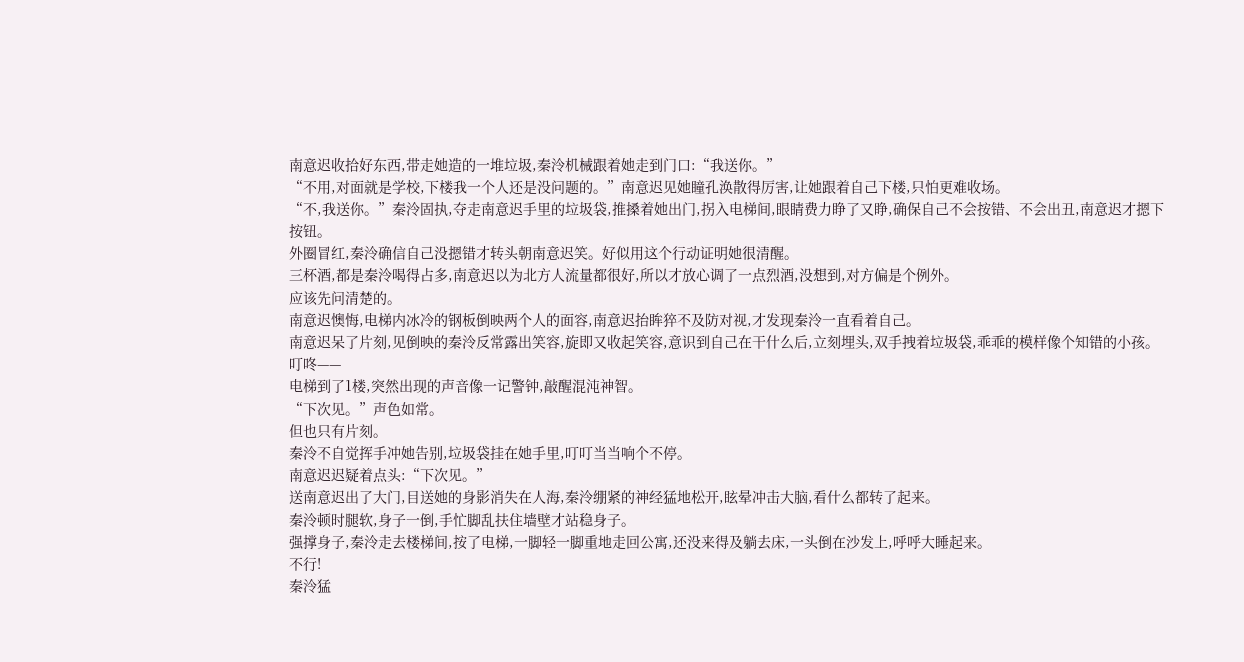南意迟收拾好东西,带走她造的一堆垃圾,秦泠机械跟着她走到门口:“我送你。”
“不用,对面就是学校,下楼我一个人还是没问题的。”南意迟见她瞳孔涣散得厉害,让她跟着自己下楼,只怕更难收场。
“不,我送你。”秦泠固执,夺走南意迟手里的垃圾袋,推搡着她出门,拐入电梯间,眼睛费力睁了又睁,确保自己不会按错、不会出丑,南意迟才摁下按钮。
外圈冒红,秦泠确信自己没摁错才转头朝南意迟笑。好似用这个行动证明她很清醒。
三杯酒,都是秦泠喝得占多,南意迟以为北方人流量都很好,所以才放心调了一点烈酒,没想到,对方偏是个例外。
应该先问清楚的。
南意迟懊悔,电梯内冰冷的钢板倒映两个人的面容,南意迟抬眸猝不及防对视,才发现秦泠一直看着自己。
南意迟呆了片刻,见倒映的秦泠反常露出笑容,旋即又收起笑容,意识到自己在干什么后,立刻埋头,双手拽着垃圾袋,乖乖的模样像个知错的小孩。
叮咚——
电梯到了1楼,突然出现的声音像一记警钟,敲醒混沌神智。
“下次见。”声色如常。
但也只有片刻。
秦泠不自觉挥手冲她告别,垃圾袋挂在她手里,叮叮当当响个不停。
南意迟迟疑着点头:“下次见。”
送南意迟出了大门,目送她的身影消失在人海,秦泠绷紧的神经猛地松开,眩晕冲击大脑,看什么都转了起来。
秦泠顿时腿软,身子一倒,手忙脚乱扶住墙壁才站稳身子。
强撑身子,秦泠走去楼梯间,按了电梯,一脚轻一脚重地走回公寓,还没来得及躺去床,一头倒在沙发上,呼呼大睡起来。
不行!
秦泠猛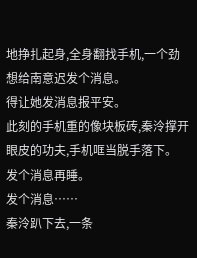地挣扎起身,全身翻找手机,一个劲想给南意迟发个消息。
得让她发消息报平安。
此刻的手机重的像块板砖,秦泠撑开眼皮的功夫,手机哐当脱手落下。
发个消息再睡。
发个消息……
秦泠趴下去,一条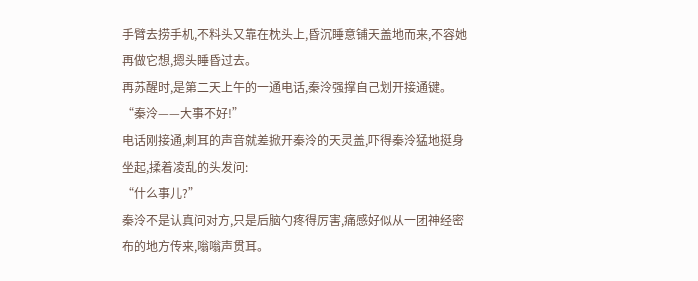手臂去捞手机,不料头又靠在枕头上,昏沉睡意铺天盖地而来,不容她再做它想,摁头睡昏过去。
再苏醒时,是第二天上午的一通电话,秦泠强撑自己划开接通键。
“秦泠——大事不好!”
电话刚接通,刺耳的声音就差掀开秦泠的天灵盖,吓得秦泠猛地挺身坐起,揉着凌乱的头发问:
“什么事儿?”
秦泠不是认真问对方,只是后脑勺疼得厉害,痛感好似从一团神经密布的地方传来,嗡嗡声贯耳。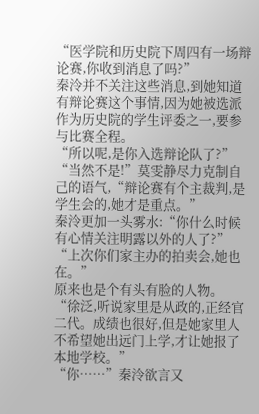“医学院和历史院下周四有一场辩论赛,你收到消息了吗?”
秦泠并不关注这些消息,到她知道有辩论赛这个事情,因为她被选派作为历史院的学生评委之一,要参与比赛全程。
“所以呢,是你入选辩论队了?”
“当然不是!”莫雯静尽力克制自己的语气,“辩论赛有个主裁判,是学生会的,她才是重点。”
秦泠更加一头雾水:“你什么时候有心情关注明露以外的人了?”
“上次你们家主办的拍卖会,她也在。”
原来也是个有头有脸的人物。
“徐泛,听说家里是从政的,正经官二代。成绩也很好,但是她家里人不希望她出远门上学,才让她报了本地学校。”
“你……”秦泠欲言又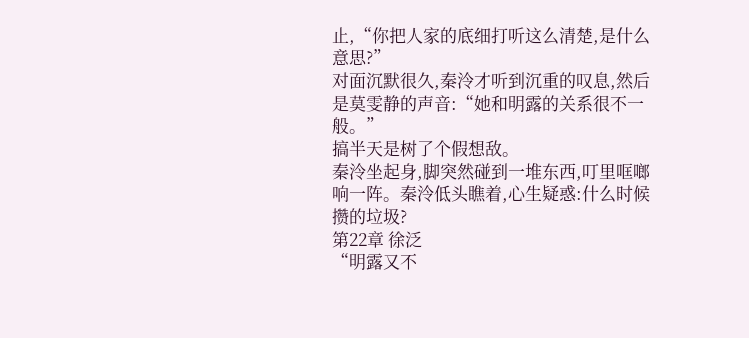止,“你把人家的底细打听这么清楚,是什么意思?”
对面沉默很久,秦泠才听到沉重的叹息,然后是莫雯静的声音:“她和明露的关系很不一般。”
搞半天是树了个假想敌。
秦泠坐起身,脚突然碰到一堆东西,叮里哐啷响一阵。秦泠低头瞧着,心生疑惑:什么时候攒的垃圾?
第22章 徐泛
“明露又不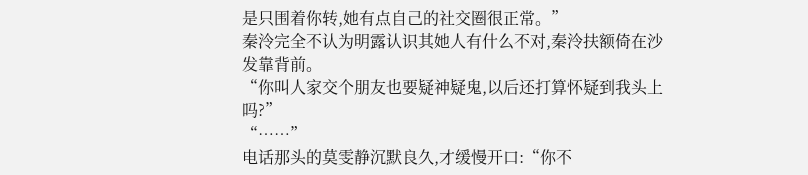是只围着你转,她有点自己的社交圈很正常。”
秦泠完全不认为明露认识其她人有什么不对,秦泠扶额倚在沙发靠背前。
“你叫人家交个朋友也要疑神疑鬼,以后还打算怀疑到我头上吗?”
“……”
电话那头的莫雯静沉默良久,才缓慢开口:“你不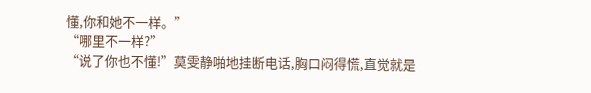懂,你和她不一样。”
“哪里不一样?”
“说了你也不懂!”莫雯静啪地挂断电话,胸口闷得慌,直觉就是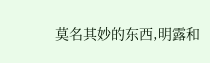莫名其妙的东西,明露和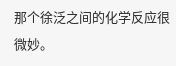那个徐泛之间的化学反应很微妙。